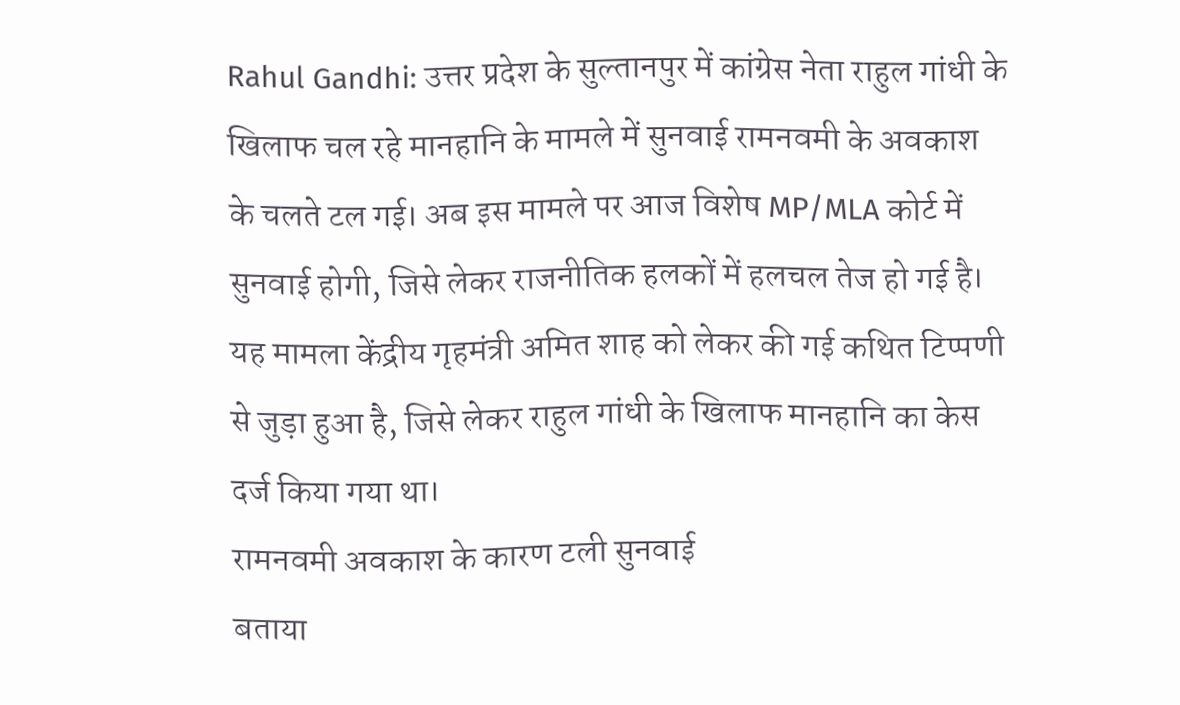Rahul Gandhi: उत्तर प्रदेश के सुल्तानपुर में कांग्रेस नेता राहुल गांधी के खिलाफ चल रहे मानहानि के मामले में सुनवाई रामनवमी के अवकाश के चलते टल गई। अब इस मामले पर आज विशेष MP/MLA कोर्ट में सुनवाई होगी, जिसे लेकर राजनीतिक हलकों में हलचल तेज हो गई है। यह मामला केंद्रीय गृहमंत्री अमित शाह को लेकर की गई कथित टिप्पणी से जुड़ा हुआ है, जिसे लेकर राहुल गांधी के खिलाफ मानहानि का केस दर्ज किया गया था।
रामनवमी अवकाश के कारण टली सुनवाई
बताया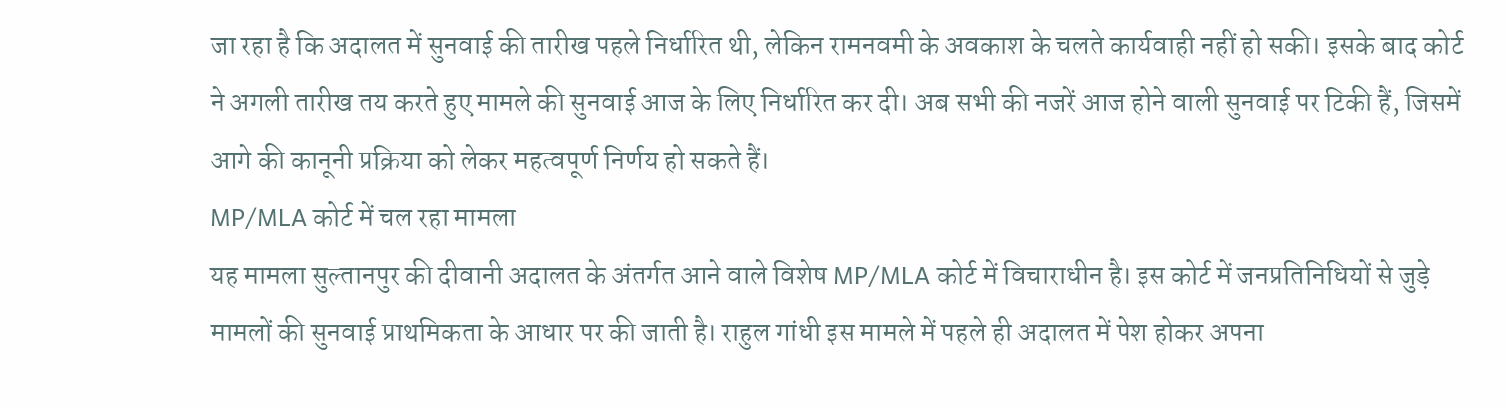जा रहा है कि अदालत में सुनवाई की तारीख पहले निर्धारित थी, लेकिन रामनवमी के अवकाश के चलते कार्यवाही नहीं हो सकी। इसके बाद कोर्ट ने अगली तारीख तय करते हुए मामले की सुनवाई आज के लिए निर्धारित कर दी। अब सभी की नजरें आज होने वाली सुनवाई पर टिकी हैं, जिसमें आगे की कानूनी प्रक्रिया को लेकर महत्वपूर्ण निर्णय हो सकते हैं।
MP/MLA कोर्ट में चल रहा मामला
यह मामला सुल्तानपुर की दीवानी अदालत के अंतर्गत आने वाले विशेष MP/MLA कोर्ट में विचाराधीन है। इस कोर्ट में जनप्रतिनिधियों से जुड़े मामलों की सुनवाई प्राथमिकता के आधार पर की जाती है। राहुल गांधी इस मामले में पहले ही अदालत में पेश होकर अपना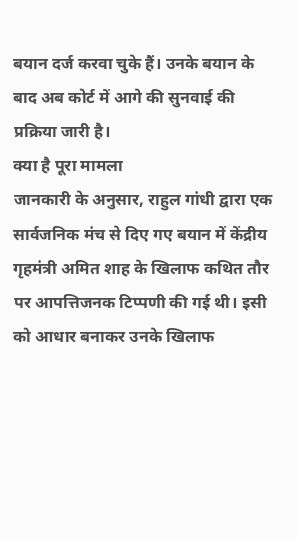बयान दर्ज करवा चुके हैं। उनके बयान के बाद अब कोर्ट में आगे की सुनवाई की प्रक्रिया जारी है।
क्या है पूरा मामला
जानकारी के अनुसार, राहुल गांधी द्वारा एक सार्वजनिक मंच से दिए गए बयान में केंद्रीय गृहमंत्री अमित शाह के खिलाफ कथित तौर पर आपत्तिजनक टिप्पणी की गई थी। इसी को आधार बनाकर उनके खिलाफ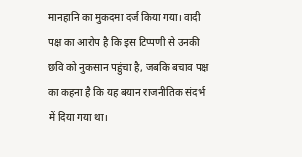मानहानि का मुकदमा दर्ज किया गया। वादी पक्ष का आरोप है कि इस टिप्पणी से उनकी छवि को नुकसान पहुंचा है, जबकि बचाव पक्ष का कहना है कि यह बयान राजनीतिक संदर्भ में दिया गया था।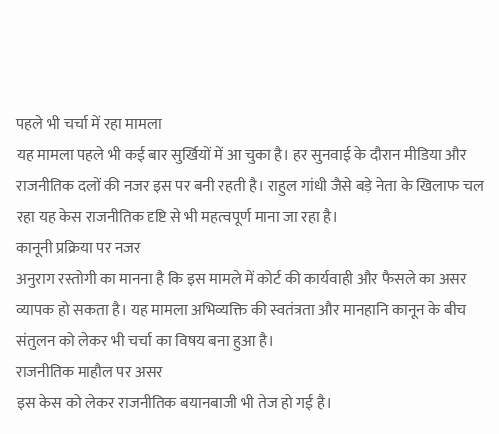पहले भी चर्चा में रहा मामला
यह मामला पहले भी कई बार सुर्खियों में आ चुका है। हर सुनवाई के दौरान मीडिया और राजनीतिक दलों की नजर इस पर बनी रहती है। राहुल गांधी जैसे बड़े नेता के खिलाफ चल रहा यह केस राजनीतिक दृष्टि से भी महत्वपूर्ण माना जा रहा है।
कानूनी प्रक्रिया पर नजर
अनुराग रस्तोगी का मानना है कि इस मामले में कोर्ट की कार्यवाही और फैसले का असर व्यापक हो सकता है। यह मामला अभिव्यक्ति की स्वतंत्रता और मानहानि कानून के बीच संतुलन को लेकर भी चर्चा का विषय बना हुआ है।
राजनीतिक माहौल पर असर
इस केस को लेकर राजनीतिक बयानबाजी भी तेज हो गई है।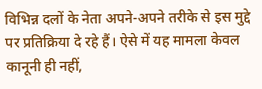विभिन्न दलों के नेता अपने-अपने तरीके से इस मुद्दे पर प्रतिक्रिया दे रहे हैं। ऐसे में यह मामला केवल कानूनी ही नहीं,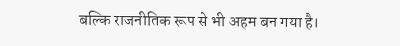बल्कि राजनीतिक रूप से भी अहम बन गया है।